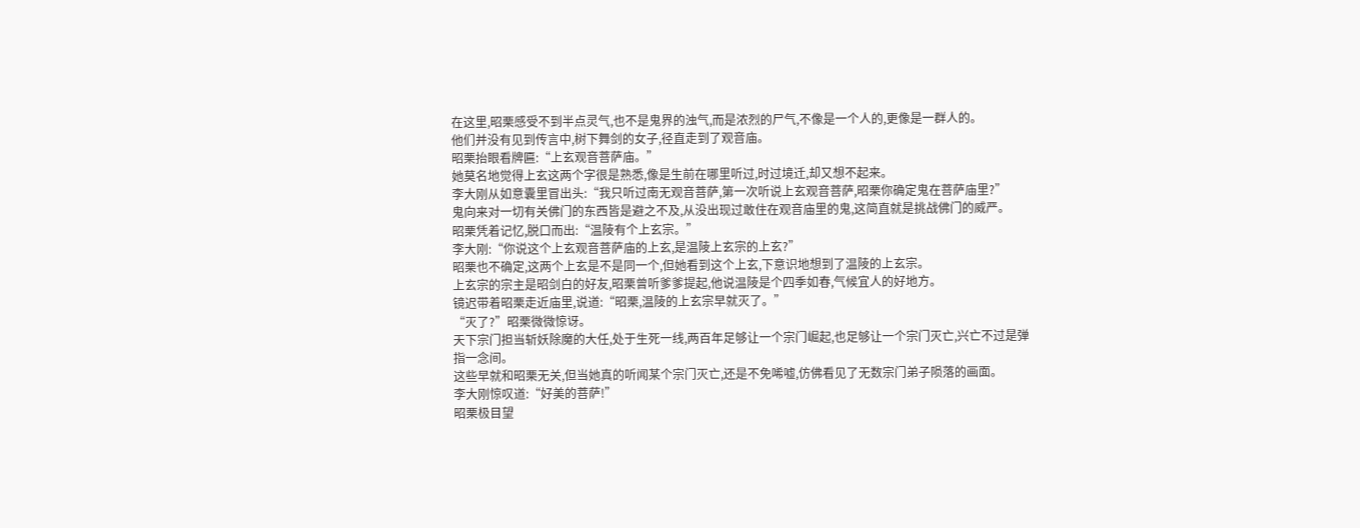在这里,昭栗感受不到半点灵气,也不是鬼界的浊气,而是浓烈的尸气,不像是一个人的,更像是一群人的。
他们并没有见到传言中,树下舞剑的女子,径直走到了观音庙。
昭栗抬眼看牌匾:“上玄观音菩萨庙。”
她莫名地觉得上玄这两个字很是熟悉,像是生前在哪里听过,时过境迁,却又想不起来。
李大刚从如意囊里冒出头:“我只听过南无观音菩萨,第一次听说上玄观音菩萨,昭栗你确定鬼在菩萨庙里?”
鬼向来对一切有关佛门的东西皆是避之不及,从没出现过敢住在观音庙里的鬼,这简直就是挑战佛门的威严。
昭栗凭着记忆,脱口而出:“温陵有个上玄宗。”
李大刚:“你说这个上玄观音菩萨庙的上玄,是温陵上玄宗的上玄?”
昭栗也不确定,这两个上玄是不是同一个,但她看到这个上玄,下意识地想到了温陵的上玄宗。
上玄宗的宗主是昭剑白的好友,昭栗曾听爹爹提起,他说温陵是个四季如春,气候宜人的好地方。
镜迟带着昭栗走近庙里,说道:“昭栗,温陵的上玄宗早就灭了。”
“灭了?”昭栗微微惊讶。
天下宗门担当斩妖除魔的大任,处于生死一线,两百年足够让一个宗门崛起,也足够让一个宗门灭亡,兴亡不过是弹指一念间。
这些早就和昭栗无关,但当她真的听闻某个宗门灭亡,还是不免唏嘘,仿佛看见了无数宗门弟子陨落的画面。
李大刚惊叹道:“好美的菩萨!”
昭栗极目望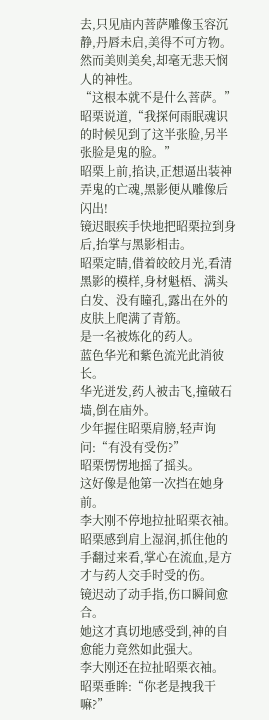去,只见庙内菩萨雕像玉容沉静,丹唇未启,美得不可方物。
然而美则美矣,却毫无悲天悯人的神性。
“这根本就不是什么菩萨。”昭栗说道,“我探何雨眠魂识的时候见到了这半张脸,另半张脸是鬼的脸。”
昭栗上前,掐诀,正想逼出装神弄鬼的亡魂,黑影便从雕像后闪出!
镜迟眼疾手快地把昭栗拉到身后,抬掌与黑影相击。
昭栗定睛,借着皎皎月光,看清黑影的模样,身材魁梧、满头白发、没有瞳孔,露出在外的皮肤上爬满了青筋。
是一名被炼化的药人。
蓝色华光和紫色流光此消彼长。
华光迸发,药人被击飞,撞破石墙,倒在庙外。
少年握住昭栗肩膀,轻声询问:“有没有受伤?”
昭栗愣愣地摇了摇头。
这好像是他第一次挡在她身前。
李大刚不停地拉扯昭栗衣袖。
昭栗感到肩上湿润,抓住他的手翻过来看,掌心在流血,是方才与药人交手时受的伤。
镜迟动了动手指,伤口瞬间愈合。
她这才真切地感受到,神的自愈能力竟然如此强大。
李大刚还在拉扯昭栗衣袖。
昭栗垂眸:“你老是拽我干嘛?”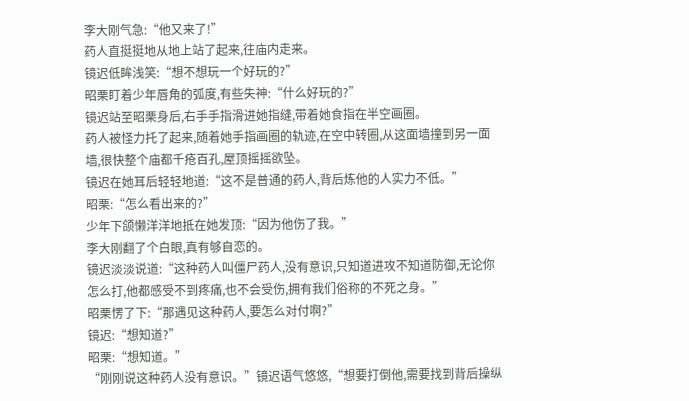李大刚气急:“他又来了!”
药人直挺挺地从地上站了起来,往庙内走来。
镜迟低眸浅笑:“想不想玩一个好玩的?”
昭栗盯着少年唇角的弧度,有些失神:“什么好玩的?”
镜迟站至昭栗身后,右手手指滑进她指缝,带着她食指在半空画圈。
药人被怪力托了起来,随着她手指画圈的轨迹,在空中转圈,从这面墙撞到另一面墙,很快整个庙都千疮百孔,屋顶摇摇欲坠。
镜迟在她耳后轻轻地道:“这不是普通的药人,背后炼他的人实力不低。”
昭栗:“怎么看出来的?”
少年下颌懒洋洋地抵在她发顶:“因为他伤了我。”
李大刚翻了个白眼,真有够自恋的。
镜迟淡淡说道:“这种药人叫僵尸药人,没有意识,只知道进攻不知道防御,无论你怎么打,他都感受不到疼痛,也不会受伤,拥有我们俗称的不死之身。”
昭栗愣了下:“那遇见这种药人,要怎么对付啊?”
镜迟:“想知道?”
昭栗:“想知道。”
“刚刚说这种药人没有意识。”镜迟语气悠悠,“想要打倒他,需要找到背后操纵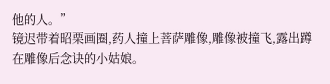他的人。”
镜迟带着昭栗画圈,药人撞上菩萨雕像,雕像被撞飞,露出蹲在雕像后念诀的小姑娘。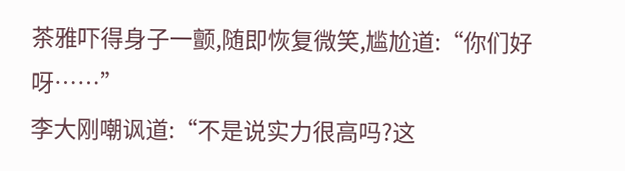茶雅吓得身子一颤,随即恢复微笑,尴尬道:“你们好呀……”
李大刚嘲讽道:“不是说实力很高吗?这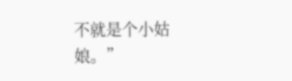不就是个小姑娘。”